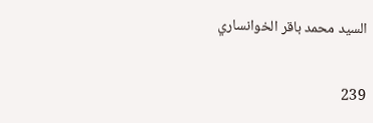السيد محمد باقر الخوانساري

239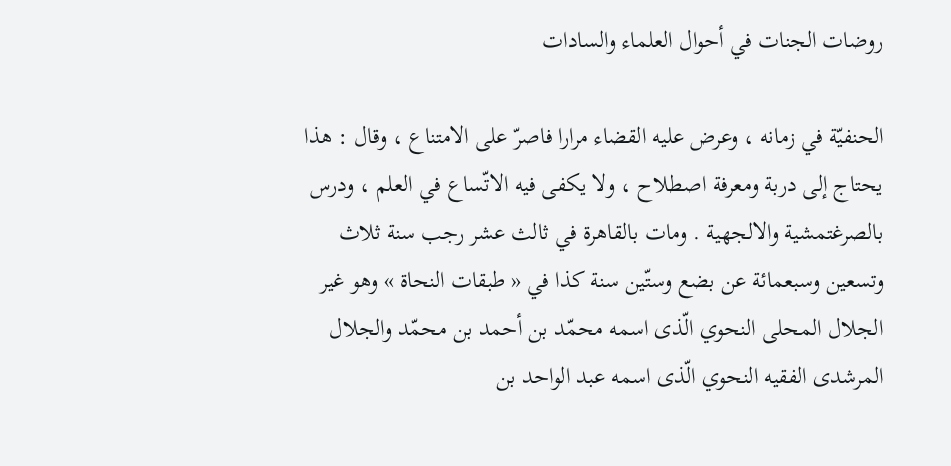روضات الجنات في أحوال العلماء والسادات

الحنفيّة في زمانه ، وعرض عليه القضاء مرارا فاصرّ على الامتناع ، وقال : هذا يحتاج إلى دربة ومعرفة اصطلاح ، ولا يكفى فيه الاتّساع في العلم ، ودرس بالصرغتمشية والالجهية . ومات بالقاهرة في ثالث عشر رجب سنة ثلاث وتسعين وسبعمائة عن بضع وستّين سنة كذا في « طبقات النحاة » وهو غير الجلال المحلى النحوي الّذى اسمه محمّد بن أحمد بن محمّد والجلال المرشدى الفقيه النحوي الّذى اسمه عبد الواحد بن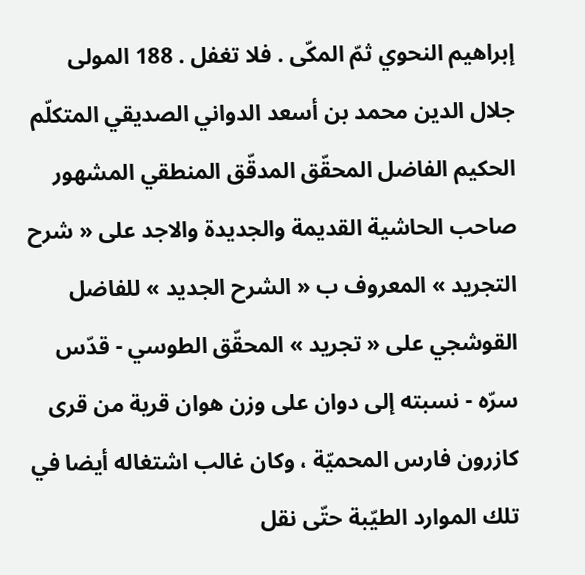إبراهيم النحوي ثمّ المكّى . فلا تغفل . 188 المولى جلال الدين محمد بن أسعد الدواني الصديقي المتكلّم الحكيم الفاضل المحقّق المدقّق المنطقي المشهور صاحب الحاشية القديمة والجديدة والاجد على « شرح التجريد » المعروف ب « الشرح الجديد » للفاضل القوشجي على « تجريد » المحقّق الطوسي - قدّس سرّه - نسبته إلى دوان على وزن هوان قرية من قرى كازرون فارس المحميّة ، وكان غالب اشتغاله أيضا في تلك الموارد الطيّبة حتّى نقل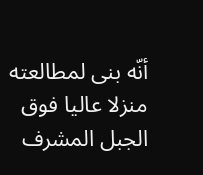أنّه بنى لمطالعته منزلا عاليا فوق الجبل المشرف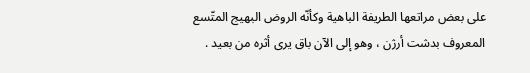على بعض مراتعها الطريفة الباهية وكأنّه الروض البهيج المتّسع المعروف بدشت أرژن ، وهو إلى الآن باق يرى أثره من بعيد .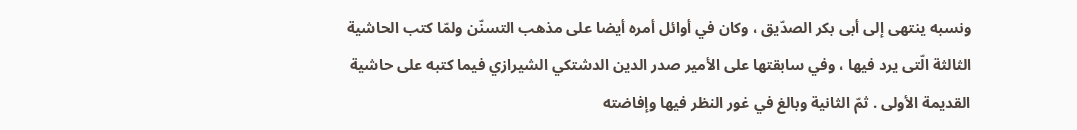ونسبه ينتهى إلى أبى بكر الصدّيق ، وكان في أوائل أمره أيضا على مذهب التسنّن ولمّا كتب الحاشية الثالثة الّتى يرد فيها ، وفي سابقتها على الأمير صدر الدين الدشتكي الشيرازي فيما كتبه على حاشية القديمة الأولى . ثمّ الثانية وبالغ في غور النظر فيها وإفاضته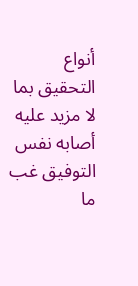أنواع التحقيق بما لا مزيد عليه أصابه نفس التوفيق غب ما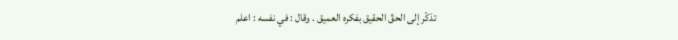تذكّر إلى الحقّ الحقيق بفكره العميق . وقال : في نفسه : اعلم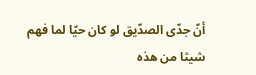أنّ جدّى الصدّيق لو كان حيّا لما فهم شيثا من هذه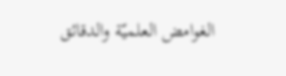الغوامض العلميّة والدقائق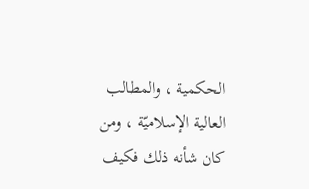الحكمية ، والمطالب العالية الإسلاميّة ، ومن كان شأنه ذلك فكيف